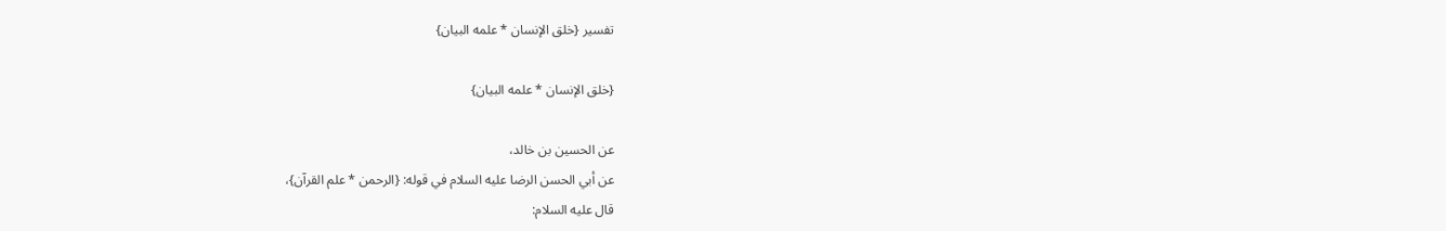تفسير {خلق الإنسان * علمه البيان}

{خلق الإنسان * علمه البيان}

عن الحسين بن خالد،
عن أبي الحسن الرضا عليه السلام في قوله: {الرحمن * علم القرآن}،
قال عليه السلام: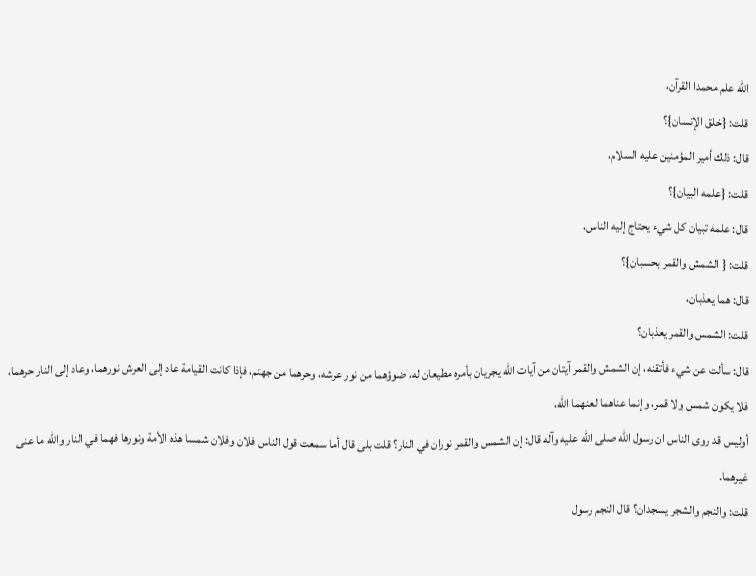الله علم محمدا القرآن،
قلت: {خلق الإنسان}؟
قال: ذلك أمير المؤمنين عليه السلام،
قلت: {علمه البيان}؟
قال: علمه تبيان كل شيء يحتاج إليه الناس،
قلت: { الشمش والقمر بحسبان}؟
قال: هما يعذبان،
قلت: الشمس والقمر يعذبان؟
قال: سألت عن شيء فأتقنه، إن الشمش والقمر آيتان من آيات الله يجريان بأمره مطيعان له، ضوؤهما من نور عرشه، وحرهما من جهنم، فإذا كانت القيامة عاد إلى العرش نورهما، وعاد إلى النار حرهما، فلا يكون شمس ولا قمر، وإنما عناهما لعنهما الله،
أوليس قد روى الناس ان رسول الله صلى الله عليه وآله قال: إن الشمس والقمر نوران في النار؟ قلت بلى قال أما سمعت قول الناس فلان وفلان شمسا هذه الأمة ونورها فهما في النار والله ما عنى غيرهما.
قلت: والنجم والشجر يسجدان؟ قال النجم رسول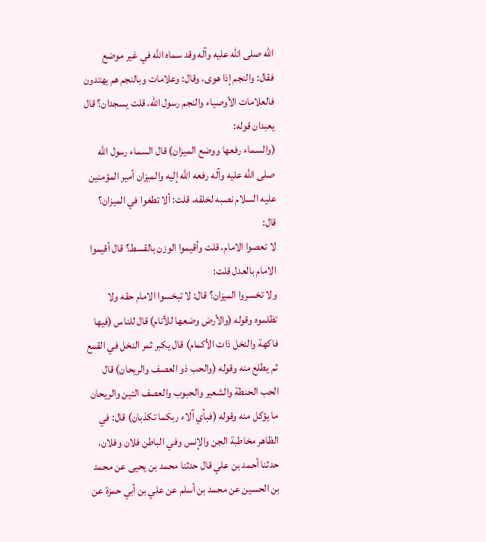الله صلى الله عليه وآله وقد سماه الله في غير موضع فقال: والنجم إذا هوى، وقال: وعلامات وبالنجم هم يهتدون فالعلامات الأوصياء والنجم رسول الله، قلت يسجدان؟ قال يعبدان قوله:
(والسماء رفعها ووضع الميزان) قال السماء رسول الله صلى الله عليه وآله رفعه الله إليه والميزان أمير المؤمنين عليه السلام نصبه لخلقه، قلت: ألا تطغوا في الميزان؟ قال:
لا تعصوا الامام، قلت وأقيموا الوزن بالقسط؟ قال أقيموا الامام بالعدل قلت:
ولا تخسروا الميزان؟ قال: لا تبخسوا الامام حقه ولا تظلموه وقوله (والأرض وضعها للأنام) قال للناس (فيها فاكهة والنخل ذات الأكمام) قال يكبر ثمر النخل في القمع ثم يطلع منه وقوله (والحب ذو العصف والريحان) قال الحب الحنطة والشعير والحبوب والعصف التين والريحان ما يؤكل منه وقوله (فبأي آلاء ربكما تكذبان) قال: في الظاهر مخاطبة الجن والإنس وفي الباطن فلان وفلان، حدثنا أحمد بن علي قال حدثنا محمد بن يحيى عن محمد بن الحسين عن محمد بن أسلم عن علي بن أبي حمزة عن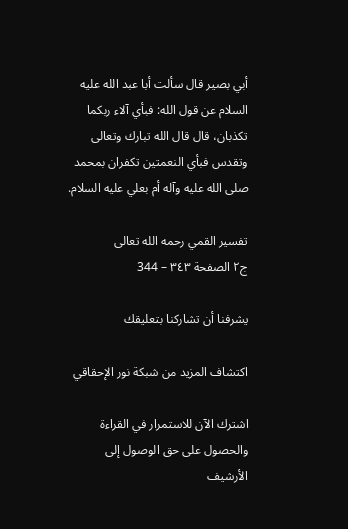أبي بصير قال سألت أبا عبد الله عليه السلام عن قول الله: فبأي آلاء ربكما تكذبان، قال قال الله تبارك وتعالى وتقدس فبأي النعمتين تكفران بمحمد صلى الله عليه وآله أم بعلي عليه السلام.

تفسير القمي رحمه الله تعالى
ج٢ الصفحة ٣٤٣ – 344

يشرفنا أن تشاركنا بتعليقك

اكتشاف المزيد من شبكة نور الإحقاقي

اشترك الآن للاستمرار في القراءة والحصول على حق الوصول إلى الأرشيف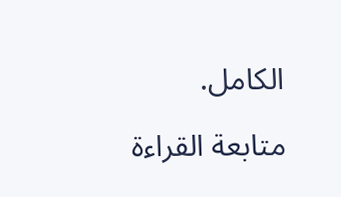الكامل.

متابعة القراءة